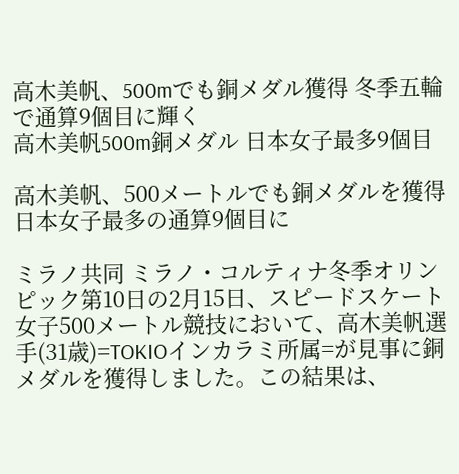高木美帆、500mでも銅メダル獲得 冬季五輪で通算9個目に輝く
高木美帆500m銅メダル 日本女子最多9個目

高木美帆、500メートルでも銅メダルを獲得 日本女子最多の通算9個目に

ミラノ共同 ミラノ・コルティナ冬季オリンピック第10日の2月15日、スピードスケート女子500メートル競技において、高木美帆選手(31歳)=TOKIOインカラミ所属=が見事に銅メダルを獲得しました。この結果は、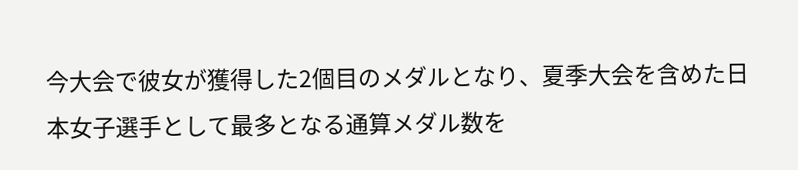今大会で彼女が獲得した2個目のメダルとなり、夏季大会を含めた日本女子選手として最多となる通算メダル数を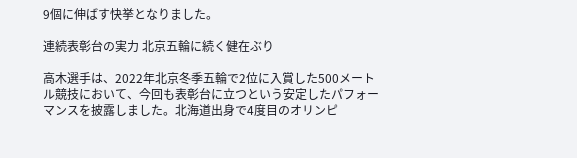9個に伸ばす快挙となりました。

連続表彰台の実力 北京五輪に続く健在ぶり

高木選手は、2022年北京冬季五輪で2位に入賞した500メートル競技において、今回も表彰台に立つという安定したパフォーマンスを披露しました。北海道出身で4度目のオリンピ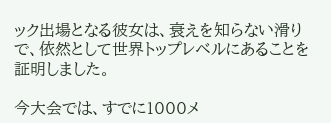ック出場となる彼女は、衰えを知らない滑りで、依然として世界トップレベルにあることを証明しました。

今大会では、すでに1000メ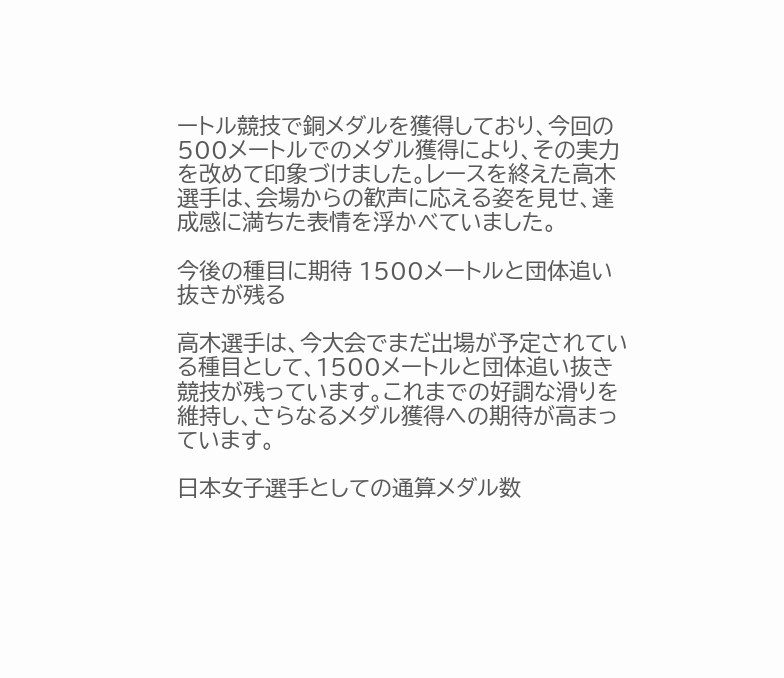ートル競技で銅メダルを獲得しており、今回の500メートルでのメダル獲得により、その実力を改めて印象づけました。レースを終えた高木選手は、会場からの歓声に応える姿を見せ、達成感に満ちた表情を浮かべていました。

今後の種目に期待 1500メートルと団体追い抜きが残る

高木選手は、今大会でまだ出場が予定されている種目として、1500メートルと団体追い抜き競技が残っています。これまでの好調な滑りを維持し、さらなるメダル獲得への期待が高まっています。

日本女子選手としての通算メダル数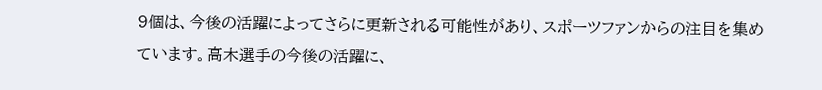9個は、今後の活躍によってさらに更新される可能性があり、スポーツファンからの注目を集めています。高木選手の今後の活躍に、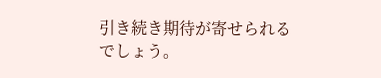引き続き期待が寄せられるでしょう。